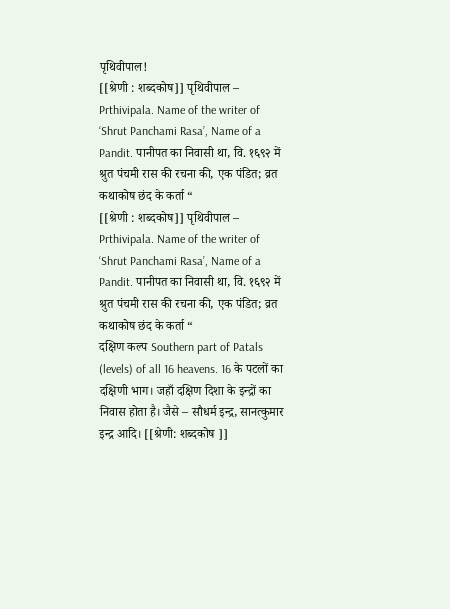पृथिवीपाल!
[[श्रेणी : शब्दकोष]] पृथिवीपाल – Prthivipala. Name of the writer of ‘Shrut Panchami Rasa’, Name of a Pandit. पानीपत का निवासी था, वि. १६९२ में श्रुत पंचमी रास की रचना की, एक पंडित; व्रत कथाकोष छंद के कर्ता “
[[श्रेणी : शब्दकोष]] पृथिवीपाल – Prthivipala. Name of the writer of ‘Shrut Panchami Rasa’, Name of a Pandit. पानीपत का निवासी था, वि. १६९२ में श्रुत पंचमी रास की रचना की, एक पंडित; व्रत कथाकोष छंद के कर्ता “
दक्षिण कल्प Southern part of Patals (levels) of all 16 heavens. 16 के पटलों का दक्षिणी भाग। जहाँ दक्षिण दिशा के इन्द्रों का निवास होता है। जैसे – सौधर्म इन्द्र, सानत्कुमार इन्द्र आदि। [[श्रेणी: शब्दकोष ]]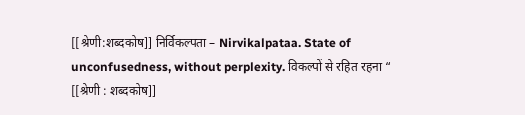[[श्रेणी:शब्दकोष]] निर्विकल्पता – Nirvikalpataa. State of unconfusedness, without perplexity. विकल्पों से रहित रहना “
[[श्रेणी : शब्दकोष]]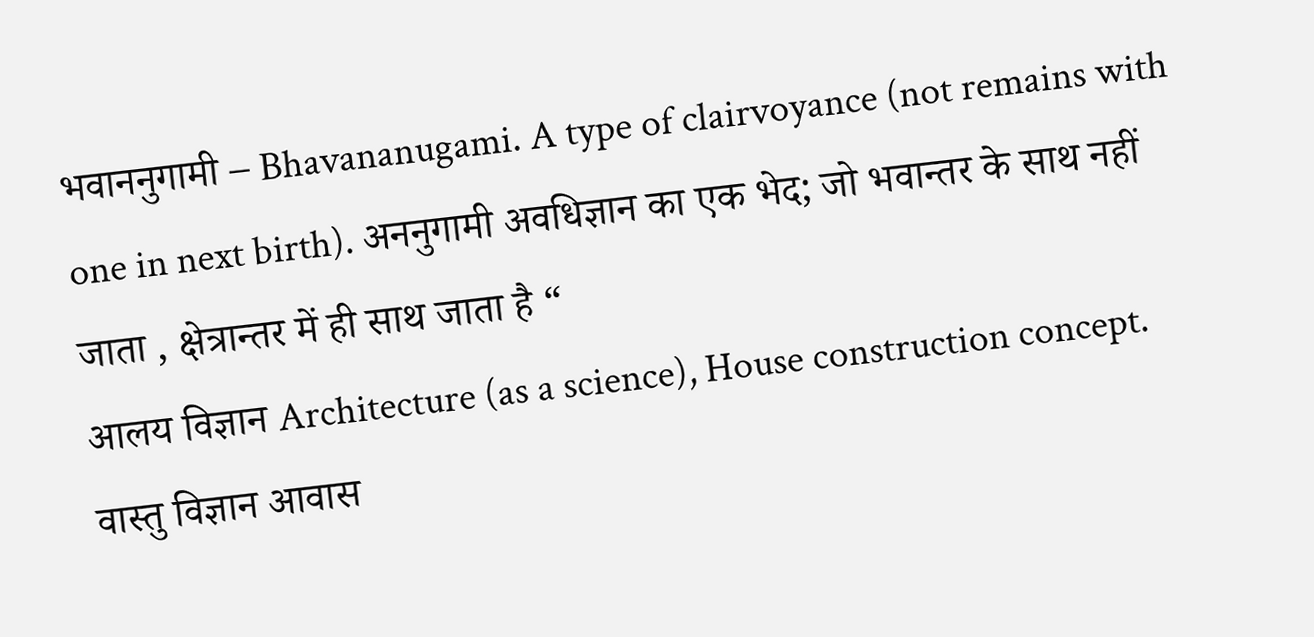भवाननुगामी – Bhavananugami. A type of clairvoyance (not remains with one in next birth). अननुगामी अवधिज्ञान का एक भेद; जो भवान्तर के साथ नहीं जाता , क्षेत्रान्तर में ही साथ जाता है “
आलय विज्ञान Architecture (as a science), House construction concept. वास्तु विज्ञान आवास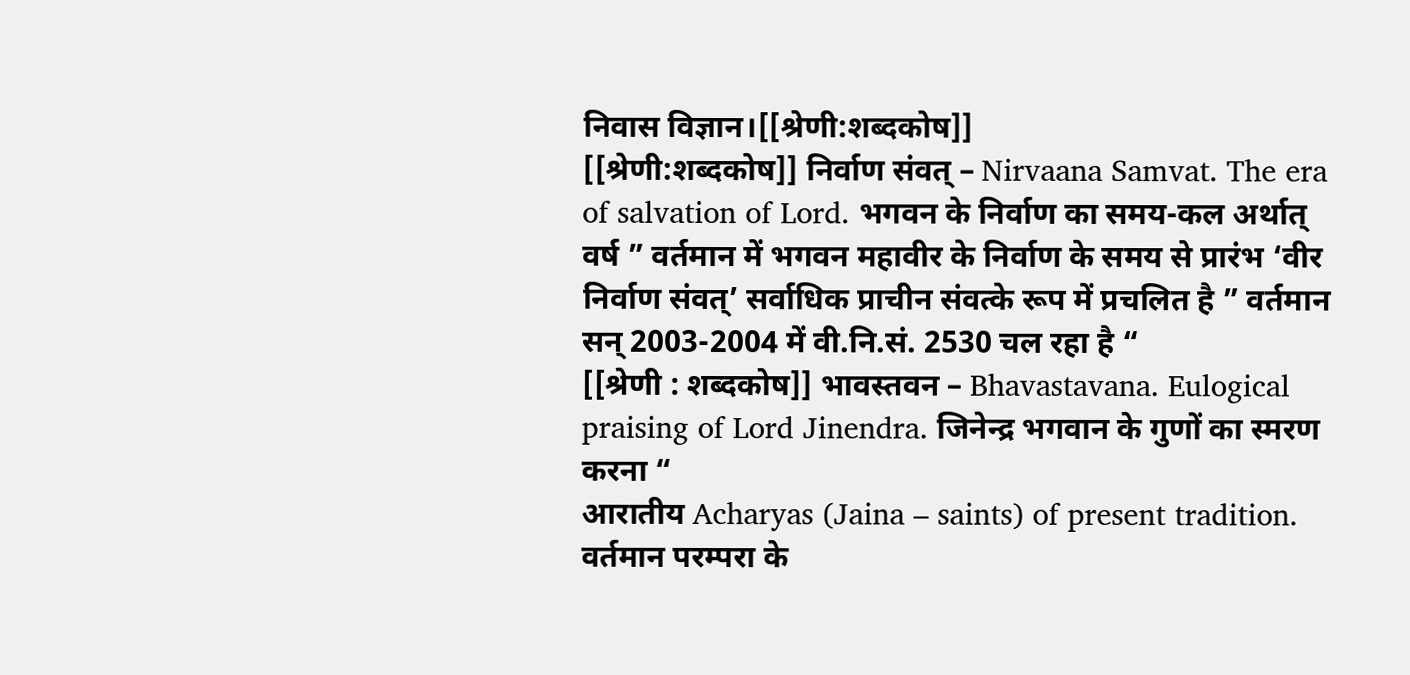निवास विज्ञान।[[श्रेणी:शब्दकोष]]
[[श्रेणी:शब्दकोष]] निर्वाण संवत् – Nirvaana Samvat. The era of salvation of Lord. भगवन के निर्वाण का समय-कल अर्थात् वर्ष ” वर्तमान में भगवन महावीर के निर्वाण के समय से प्रारंभ ‘वीर निर्वाण संवत्’ सर्वाधिक प्राचीन संवत्के रूप में प्रचलित है ” वर्तमान सन् 2003-2004 में वी.नि.सं. 2530 चल रहा है “
[[श्रेणी : शब्दकोष]] भावस्तवन – Bhavastavana. Eulogical praising of Lord Jinendra. जिनेन्द्र भगवान के गुणों का स्मरण करना “
आरातीय Acharyas (Jaina – saints) of present tradition. वर्तमान परम्परा के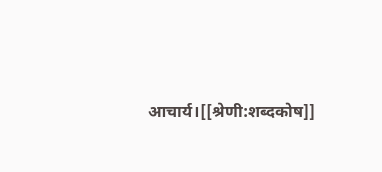आचार्य।[[श्रेणी:शब्दकोष]]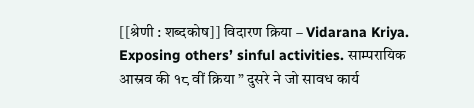[[श्रेणी : शब्दकोष]] विदारण क्रिया – Vidarana Kriya. Exposing others’ sinful activities. साम्परायिक आस्रव की १८ वीं क्रिया ” दुसरे ने जो सावध कार्य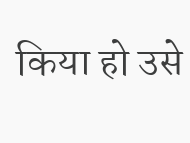किया हो उसे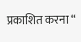प्रकाशित करना “